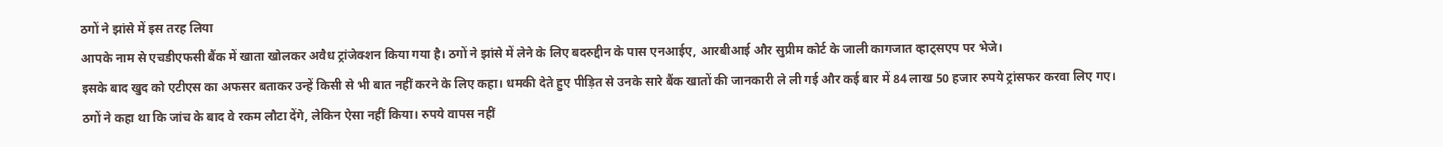ठगों ने झांसे में इस तरह लिया
आपके नाम से एचडीएफसी बैंक में खाता खोलकर अवैध ट्रांजेक्शन किया गया है। ठगों ने झांसे में लेने के लिए बदरुद्दीन के पास एनआईए, आरबीआई और सुप्रीम कोर्ट के जाली कागजात व्हाट्सएप पर भेजे।
इसके बाद खुद को एटीएस का अफसर बताकर उन्हें किसी से भी बात नहीं करने के लिए कहा। धमकी देते हुए पीड़ित से उनके सारे बैंक खातों की जानकारी ले ली गई और कई बार में 84 लाख 50 हजार रुपये ट्रांसफर करवा लिए गए।
ठगों ने कहा था कि जांच के बाद वे रकम लौटा देंगे, लेकिन ऐसा नहीं किया। रुपये वापस नहीं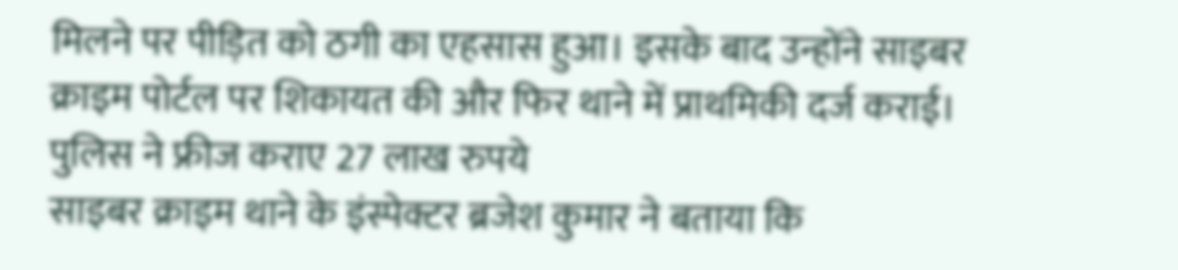मिलने पर पीड़ित को ठगी का एहसास हुआ। इसके बाद उन्होंने साइबर क्राइम पोर्टल पर शिकायत की और फिर थाने में प्राथमिकी दर्ज कराई।
पुलिस ने फ्रीज कराए 27 लाख रुपये
साइबर क्राइम थाने के इंस्पेक्टर ब्रजेश कुमार ने बताया कि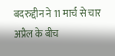बदरुद्दीन ने 11 मार्च से चार अप्रैल के बीच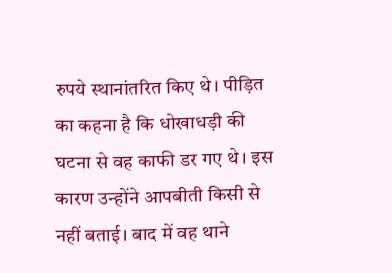रुपये स्थानांतरित किए थे। पीड़ित का कहना है कि धोखाधड़ी की घटना से वह काफी डर गए थे। इस कारण उन्होंने आपबीती किसी से नहीं बताई। बाद में वह थाने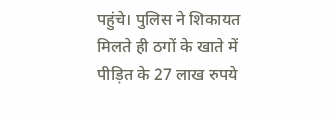पहुंचे। पुलिस ने शिकायत मिलते ही ठगों के खाते में पीड़ित के 27 लाख रुपये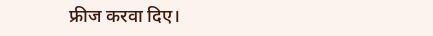फ्रीज करवा दिए।